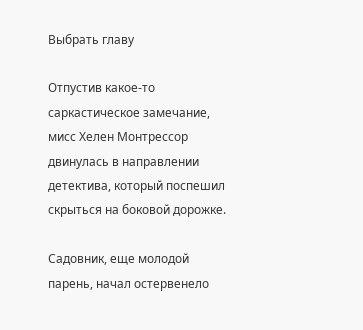Выбрать главу

Отпустив какое-то саркастическое замечание, мисс Хелен Монтрессор двинулась в направлении детектива, который поспешил скрыться на боковой дорожке.

Садовник, еще молодой парень, начал остервенело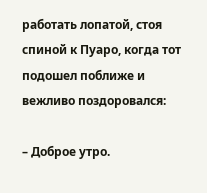работать лопатой, стоя спиной к Пуаро, когда тот подошел поближе и вежливо поздоровался:

– Доброе утро.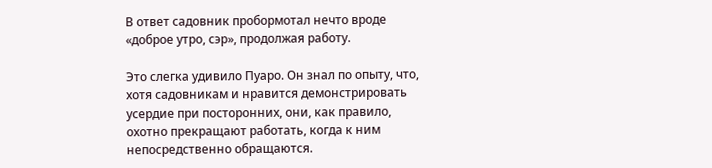В ответ садовник пробормотал нечто вроде «доброе утро, сэр», продолжая работу.

Это слегка удивило Пуаро. Он знал по опыту, что, хотя садовникам и нравится демонстрировать усердие при посторонних, они, как правило, охотно прекращают работать, когда к ним непосредственно обращаются.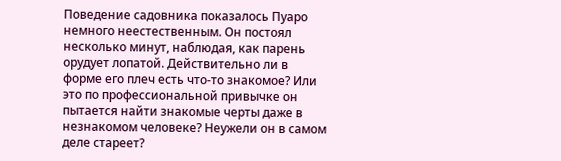Поведение садовника показалось Пуаро немного неестественным. Он постоял несколько минут, наблюдая, как парень орудует лопатой. Действительно ли в форме его плеч есть что-то знакомое? Или это по профессиональной привычке он пытается найти знакомые черты даже в незнакомом человеке? Неужели он в самом деле стареет?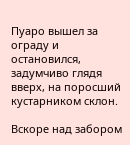Пуаро вышел за ограду и остановился, задумчиво глядя вверх, на поросший кустарником склон.

Вскоре над забором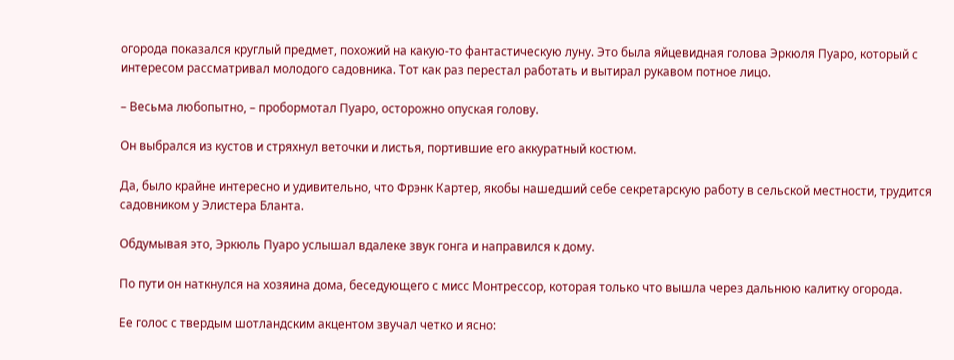огорода показался круглый предмет, похожий на какую-то фантастическую луну. Это была яйцевидная голова Эркюля Пуаро, который с интересом рассматривал молодого садовника. Тот как раз перестал работать и вытирал рукавом потное лицо.

– Весьма любопытно, – пробормотал Пуаро, осторожно опуская голову.

Он выбрался из кустов и стряхнул веточки и листья, портившие его аккуратный костюм.

Да, было крайне интересно и удивительно, что Фрэнк Картер, якобы нашедший себе секретарскую работу в сельской местности, трудится садовником у Элистера Бланта.

Обдумывая это, Эркюль Пуаро услышал вдалеке звук гонга и направился к дому.

По пути он наткнулся на хозяина дома, беседующего с мисс Монтрессор, которая только что вышла через дальнюю калитку огорода.

Ее голос с твердым шотландским акцентом звучал четко и ясно: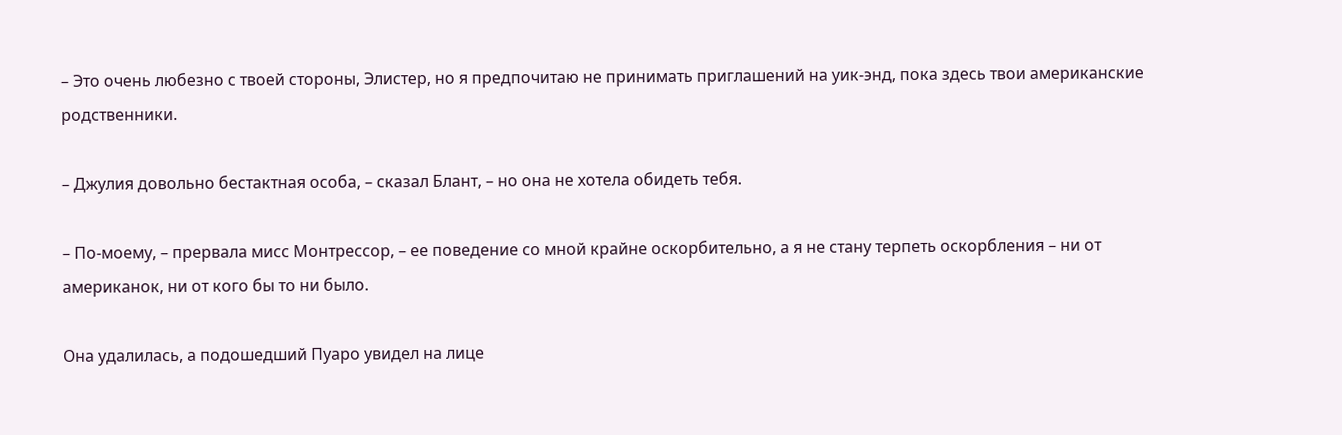– Это очень любезно с твоей стороны, Элистер, но я предпочитаю не принимать приглашений на уик-энд, пока здесь твои американские родственники.

– Джулия довольно бестактная особа, – сказал Блант, – но она не хотела обидеть тебя.

– По-моему, – прервала мисс Монтрессор, – ее поведение со мной крайне оскорбительно, а я не стану терпеть оскорбления – ни от американок, ни от кого бы то ни было.

Она удалилась, а подошедший Пуаро увидел на лице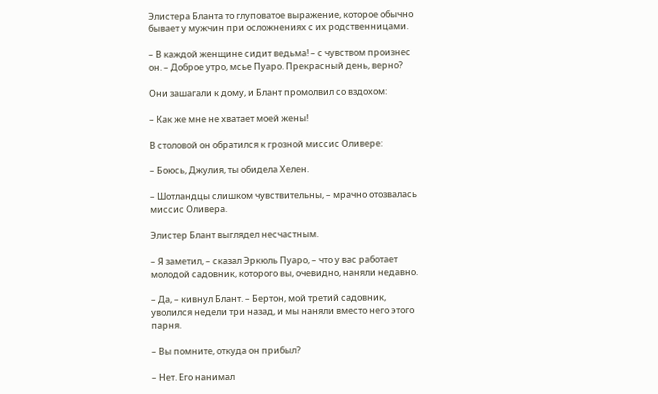Элистера Бланта то глуповатое выражение, которое обычно бывает у мужчин при осложнениях с их родственницами.

– В каждой женщине сидит ведьма! – с чувством произнес он. – Доброе утро, мсье Пуаро. Прекрасный день, верно?

Они зашагали к дому, и Блант промолвил со вздохом:

– Как же мне не хватает моей жены!

В столовой он обратился к грозной миссис Оливере:

– Боюсь, Джулия, ты обидела Хелен.

– Шотландцы слишком чувствительны, – мрачно отозвалась миссис Оливера.

Элистер Блант выглядел несчастным.

– Я заметил, – сказал Эркюль Пуаро, – что у вас работает молодой садовник, которого вы, очевидно, наняли недавно.

– Да, – кивнул Блант. – Бертон, мой третий садовник, уволился недели три назад, и мы наняли вместо него этого парня.

– Вы помните, откуда он прибыл?

– Нет. Его нанимал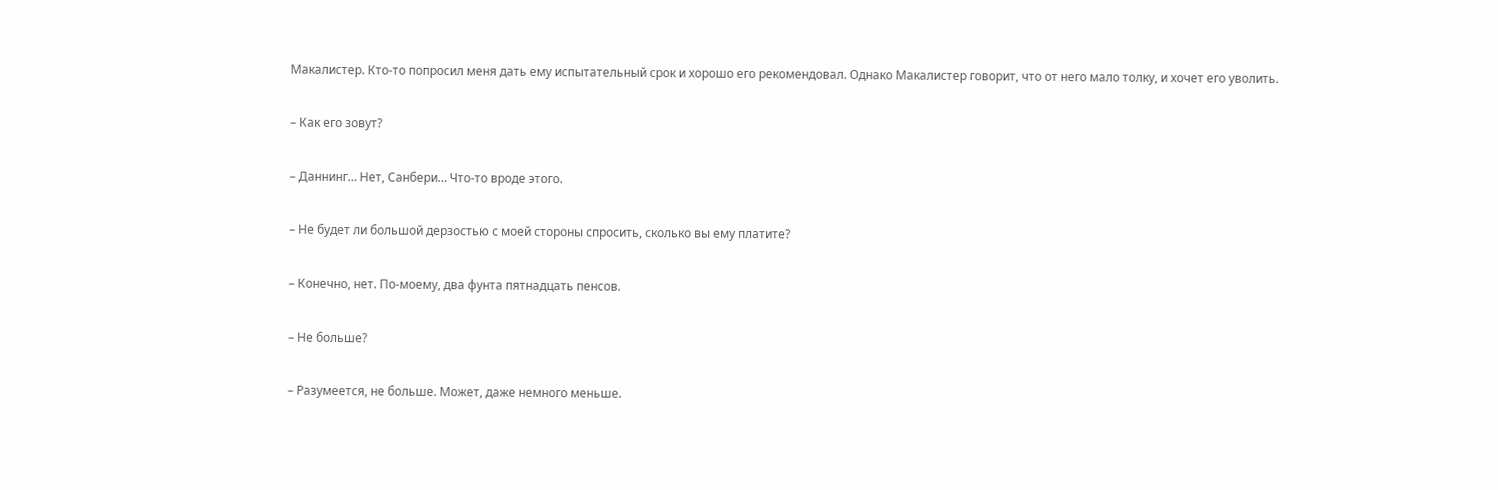Макалистер. Кто-то попросил меня дать ему испытательный срок и хорошо его рекомендовал. Однако Макалистер говорит, что от него мало толку, и хочет его уволить.

– Как его зовут?

– Даннинг… Нет, Санбери… Что-то вроде этого.

– Не будет ли большой дерзостью с моей стороны спросить, сколько вы ему платите?

– Конечно, нет. По-моему, два фунта пятнадцать пенсов.

– Не больше?

– Разумеется, не больше. Может, даже немного меньше.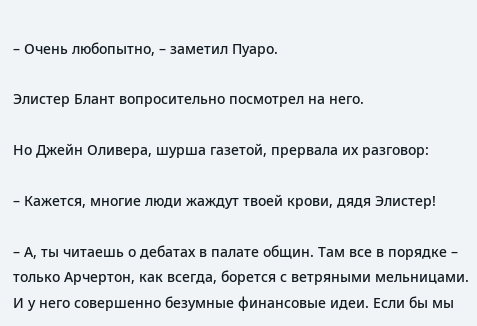– Очень любопытно, – заметил Пуаро.

Элистер Блант вопросительно посмотрел на него.

Но Джейн Оливера, шурша газетой, прервала их разговор:

– Кажется, многие люди жаждут твоей крови, дядя Элистер!

– А, ты читаешь о дебатах в палате общин. Там все в порядке – только Арчертон, как всегда, борется с ветряными мельницами. И у него совершенно безумные финансовые идеи. Если бы мы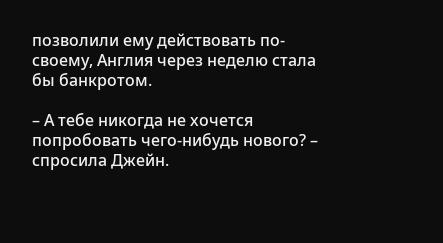позволили ему действовать по-своему, Англия через неделю стала бы банкротом.

– А тебе никогда не хочется попробовать чего-нибудь нового? – спросила Джейн.